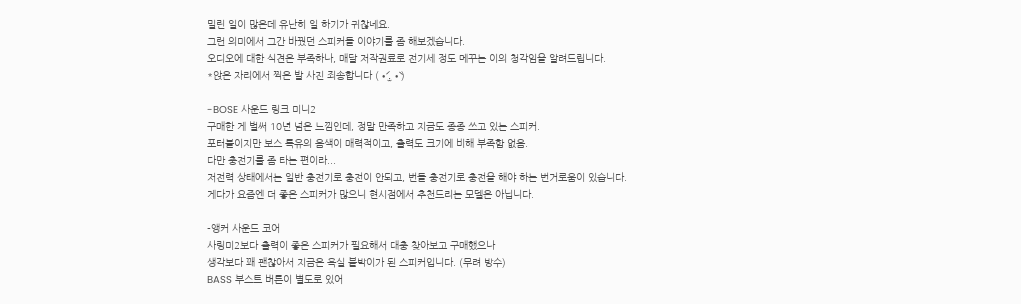밀린 일이 많은데 유난히 일 하기가 귀찮네요.
그런 의미에서 그간 바꿨던 스피커들 이야기를 좀 해보겠습니다.
오디오에 대한 식견은 부족하나, 매달 저작권료로 전기세 정도 메꾸는 이의 청각임을 알려드립니다.
*앉은 자리에서 찍은 발 사진 죄송합니다 ( •́ .̫ •̀ )

-BOSE 사운드 링크 미니2
구매한 게 벌써 10년 넘은 느낌인데, 정말 만족하고 지금도 종종 쓰고 있는 스피커.
포터블이지만 보스 특유의 음색이 매력적이고, 출력도 크기에 비해 부족함 없음.
다만 충전기를 좀 타는 편이라...
저전력 상태에서는 일반 충전기로 충전이 안되고, 번들 충전기로 충전을 해야 하는 번거로움이 있습니다.
게다가 요즘엔 더 좋은 스피커가 많으니 현시점에서 추천드리는 모델은 아닙니다.

-앵커 사운드 코어
사링미2보다 출력이 좋은 스피커가 필요해서 대충 찾아보고 구매했으나
생각보다 꽤 괜찮아서 지금은 욕실 붙박이가 된 스피커입니다. (무려 방수)
BASS 부스트 버튼이 별도로 있어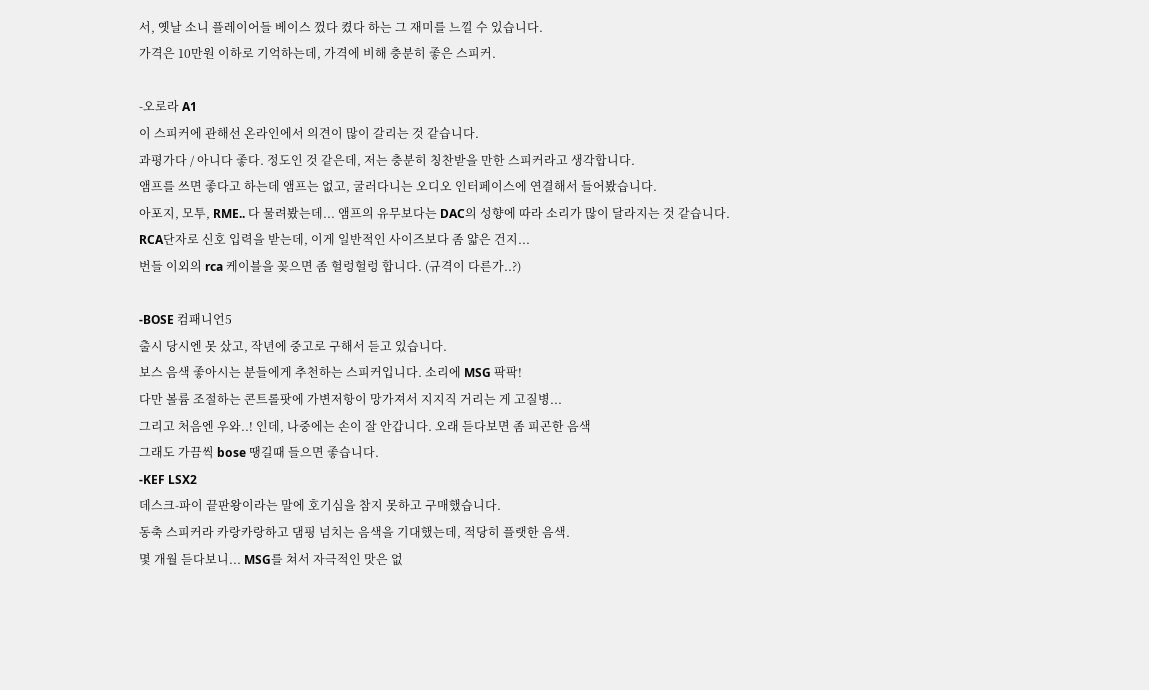서, 옛날 소니 플레이어들 베이스 껐다 켰다 하는 그 재미를 느낄 수 있습니다.
가격은 10만원 이하로 기억하는데, 가격에 비해 충분히 좋은 스피커.

-오로라 A1
이 스피커에 관해선 온라인에서 의견이 많이 갈리는 것 같습니다.
과평가다 / 아니다 좋다. 정도인 것 같은데, 저는 충분히 칭찬받을 만한 스피커라고 생각합니다.
앰프를 쓰면 좋다고 하는데 앰프는 없고, 굴러다니는 오디오 인터페이스에 연결해서 들어봤습니다.
아포지, 모투, RME.. 다 물려봤는데... 앰프의 유무보다는 DAC의 성향에 따라 소리가 많이 달라지는 것 같습니다.
RCA단자로 신호 입력을 받는데, 이게 일반적인 사이즈보다 좀 얇은 건지...
번들 이외의 rca 케이블을 꽂으면 좀 헐렁헐렁 합니다. (규격이 다른가..?)

-BOSE 컴패니언5
출시 당시엔 못 샀고, 작년에 중고로 구해서 듣고 있습니다.
보스 음색 좋아시는 분들에게 추천하는 스피커입니다. 소리에 MSG 팍팍!
다만 볼륨 조절하는 콘트롤팟에 가변저항이 망가져서 지지직 거리는 게 고질병...
그리고 처음엔 우와..! 인데, 나중에는 손이 잘 안갑니다. 오래 듣다보면 좀 피곤한 음색
그래도 가끔씩 bose 땡길때 들으면 좋습니다.
-KEF LSX2
데스크-파이 끝판왕이라는 말에 호기심을 참지 못하고 구매했습니다.
동축 스피커라 카랑카랑하고 댐핑 넘치는 음색을 기대했는데, 적당히 플랫한 음색.
몇 개월 듣다보니... MSG를 쳐서 자극적인 맛은 없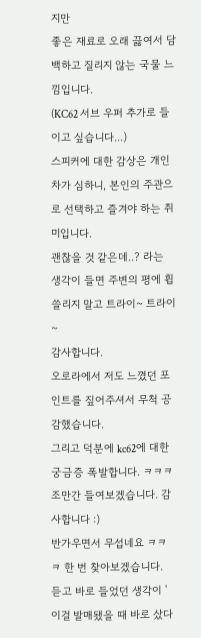지만
좋은 재료로 오래 끓여서 담백하고 질리지 않는 국물 느낌입니다.
(KC62 서브 우퍼 추가로 들이고 싶습니다...)
스피커에 대한 감상은 개인차가 심하니, 본인의 주관으로 선택하고 즐겨야 하는 취미입니다.
괜찮을 것 같은데..? 라는 생각이 들면 주변의 평에 휩쓸리지 말고 트라이~ 트라이~
감사합니다.
오로라에서 저도 느꼈던 포인트를 짚어주셔서 무척 공감했습니다.
그리고 덕분에 kc62에 대한 궁금증 폭발합니다. ㅋㅋㅋ
조만간 들여보겠습니다. 감사합니다 :)
반가우면서 무섭네요 ㅋㅋㅋ 한 번 찾아보겠습니다.
듣고 바로 들었던 생각이 '이걸 발매됐을 때 바로 샀다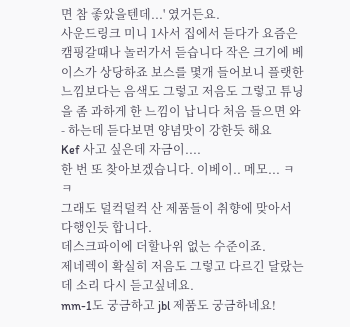면 참 좋았을텐데...' 였거든요.
사운드링크 미니 1사서 집에서 듣다가 요즘은 캠핑갈때나 놀러가서 듣습니다 작은 크기에 베이스가 상당하죠 보스를 몇개 들어보니 플랫한 느낌보다는 음색도 그렇고 저음도 그렇고 튜닝을 좀 과하게 한 느낌이 납니다 처음 들으면 와- 하는데 듣다보면 양념맛이 강한듯 해요
Kef 사고 싶은데 자금이....
한 번 또 찾아보겠습니다. 이베이.. 메모... ㅋㅋ
그래도 덜컥덜컥 산 제품들이 취향에 맞아서 다행인듯 합니다.
데스크파이에 더할나위 없는 수준이죠.
제네렉이 확실히 저음도 그렇고 다르긴 달랐는데 소리 다시 듣고싶네요.
mm-1도 궁금하고 jbl 제품도 궁금하네요!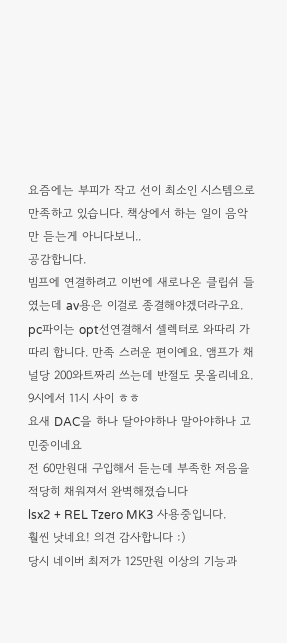요즘에는 부피가 작고 선이 최소인 시스템으로 만족하고 있습니다. 책상에서 하는 일이 음악만 듣는게 아니다보니..
공감합니다.
빔프에 연결하려고 이번에 새로나온 클립쉬 들였는데 av용은 이걸로 종결해야겠더라구요. pc파이는 opt선연결해서 셀렉터로 와따리 가따리 합니다. 만족 스러운 편이예요. 앰프가 채널당 200와트짜리 쓰는데 반절도 못올리네요. 9시에서 11시 사이 ㅎㅎ
요새 DAC을 하나 달아야하나 말아야하나 고민중이네요
전 60만원대 구입해서 듣는데 부족한 저음을 적당히 채워져서 완벽해졌습니다
lsx2 + REL Tzero MK3 사용중입니다.
훨씬 낫네요! 의견 감사합니다 :)
당시 네이버 최저가 125만원 이상의 기능과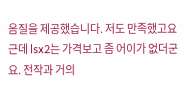음질을 제공했습니다. 저도 만족했고요
근데 lsx2는 가격보고 좀 어이가 없더군요. 전작과 거의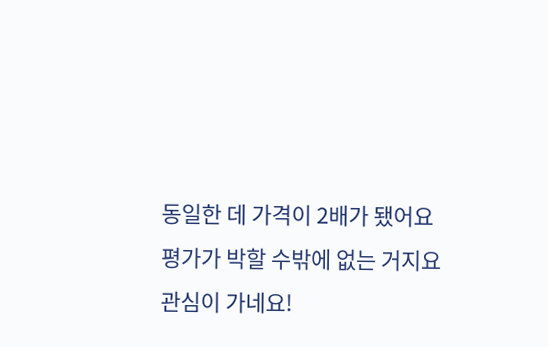동일한 데 가격이 2배가 됐어요
평가가 박할 수밖에 없는 거지요
관심이 가네요!